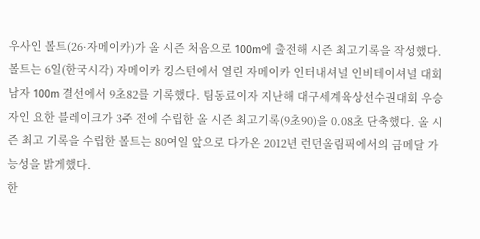우사인 볼트(26·자메이카)가 올 시즌 처음으로 100m에 출전해 시즌 최고기록을 작성했다.
볼트는 6일(한국시각) 자메이카 킹스턴에서 열린 자메이카 인터내셔널 인비테이셔널 대회 남자 100m 결선에서 9초82를 기록했다. 팀동료이자 지난해 대구세계육상선수권대회 우승자인 요한 블레이크가 3주 전에 수립한 올 시즌 최고기록(9초90)을 0.08초 단축했다. 올 시즌 최고 기록을 수립한 볼트는 80여일 앞으로 다가온 2012년 런던올림픽에서의 금메달 가능성을 밝게했다.
한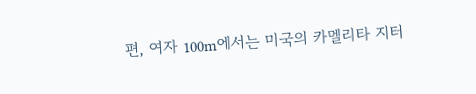편, 여자 100m에서는 미국의 카멜리타 지터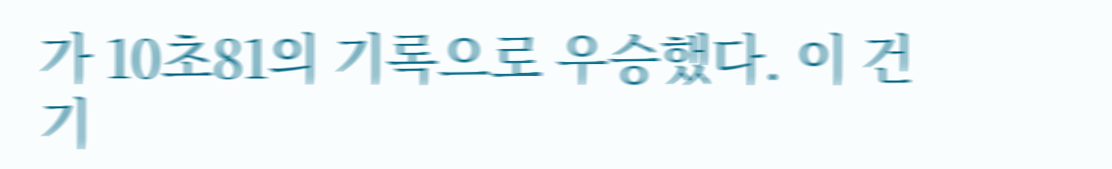가 10초81의 기록으로 우승했다. 이 건 기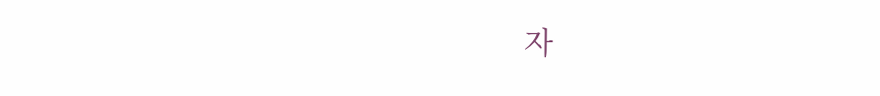자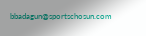bbadagun@sportschosun.com